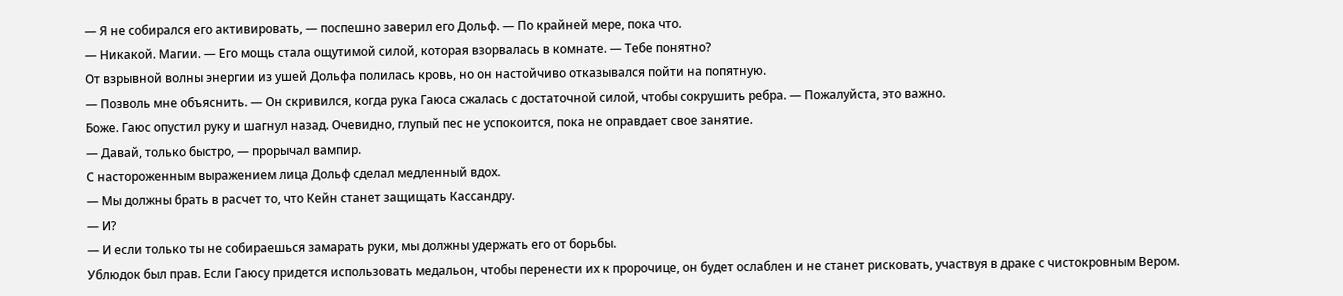— Я не собирался его активировать, — поспешно заверил его Дольф. — По крайней мере, пока что.
— Никакой. Магии. — Его мощь стала ощутимой силой, которая взорвалась в комнате. — Тебе понятно?
От взрывной волны энергии из ушей Дольфа полилась кровь, но он настойчиво отказывался пойти на попятную.
— Позволь мне объяснить. — Он скривился, когда рука Гаюса сжалась с достаточной силой, чтобы сокрушить ребра. — Пожалуйста, это важно.
Боже. Гаюс опустил руку и шагнул назад. Очевидно, глупый пес не успокоится, пока не оправдает свое занятие.
— Давай, только быстро, — прорычал вампир.
С настороженным выражением лица Дольф сделал медленный вдох.
— Мы должны брать в расчет то, что Кейн станет защищать Кассандру.
— И?
— И если только ты не собираешься замарать руки, мы должны удержать его от борьбы.
Ублюдок был прав. Если Гаюсу придется использовать медальон, чтобы перенести их к пророчице, он будет ослаблен и не станет рисковать, участвуя в драке с чистокровным Вером.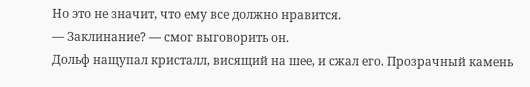Но это не значит, что ему все должно нравится.
— Заклинание? — смог выговорить он.
Дольф нащупал кристалл, висящий на шее, и сжал его. Прозрачный камень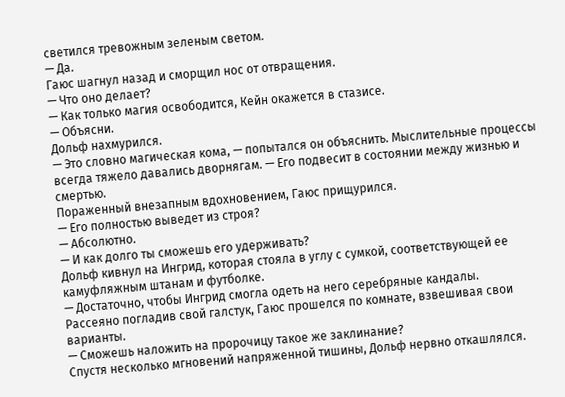светился тревожным зеленым светом.
— Да.
Гаюс шагнул назад и сморщил нос от отвращения.
— Что оно делает?
— Как только магия освободится, Кейн окажется в стазисе.
— Объясни.
Дольф нахмурился.
— Это словно магическая кома, — попытался он объяснить. Мыслительные процессы всегда тяжело давались дворнягам. — Его подвесит в состоянии между жизнью и смертью.
Пораженный внезапным вдохновением, Гаюс прищурился.
— Его полностью выведет из строя?
— Абсолютно.
— И как долго ты сможешь его удерживать?
Дольф кивнул на Ингрид, которая стояла в углу с сумкой, соответствующей ее камуфляжным штанам и футболке.
— Достаточно, чтобы Ингрид смогла одеть на него серебряные кандалы.
Рассеяно погладив свой галстук, Гаюс прошелся по комнате, взвешивая свои варианты.
— Сможешь наложить на пророчицу такое же заклинание?
Спустя несколько мгновений напряженной тишины, Дольф нервно откашлялся.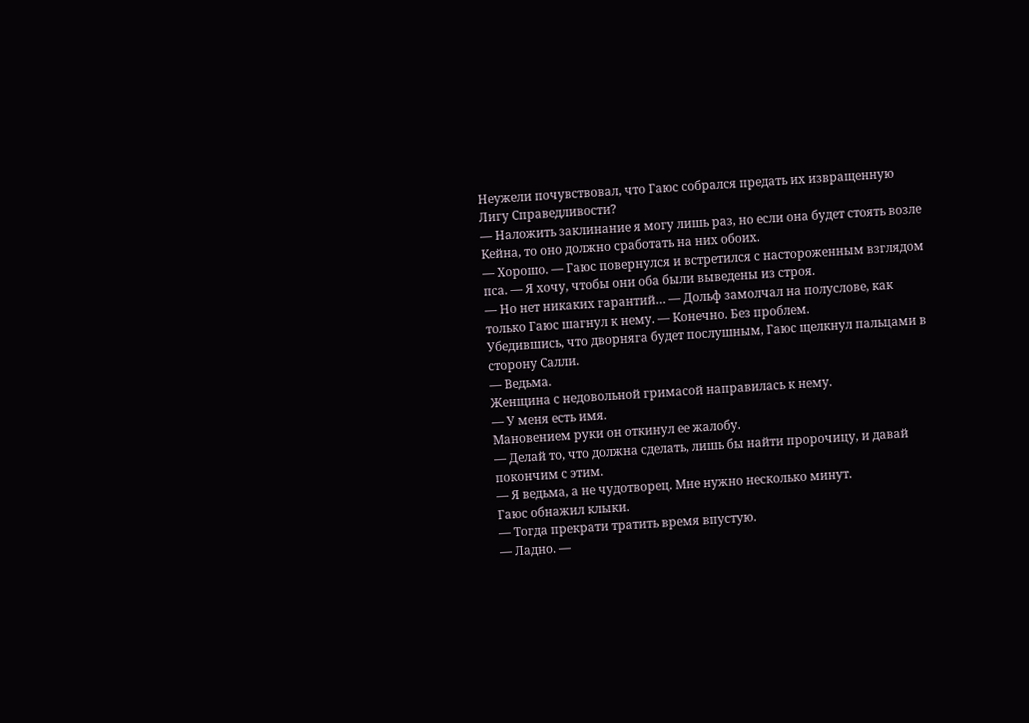Неужели почувствовал, что Гаюс собрался предать их извращенную Лигу Справедливости?
— Наложить заклинание я могу лишь раз, но если она будет стоять возле Кейна, то оно должно сработать на них обоих.
— Хорошо. — Гаюс повернулся и встретился с настороженным взглядом пса. — Я хочу, чтобы они оба были выведены из строя.
— Но нет никаких гарантий… — Дольф замолчал на полуслове, как только Гаюс шагнул к нему. — Конечно. Без проблем.
Убедившись, что дворняга будет послушным, Гаюс щелкнул пальцами в сторону Салли.
— Ведьма.
Женщина с недовольной гримасой направилась к нему.
— У меня есть имя.
Мановением руки он откинул ее жалобу.
— Делай то, что должна сделать, лишь бы найти пророчицу, и давай покончим с этим.
— Я ведьма, а не чудотворец. Мне нужно несколько минут.
Гаюс обнажил клыки.
— Тогда прекрати тратить время впустую.
— Ладно. —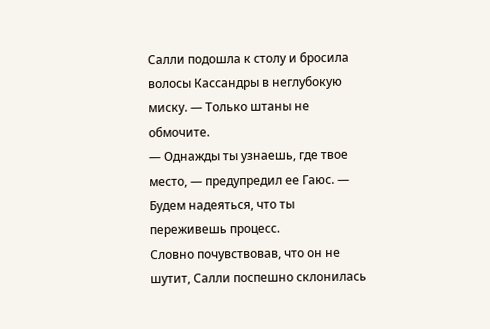Салли подошла к столу и бросила волосы Кассандры в неглубокую миску. — Только штаны не обмочите.
— Однажды ты узнаешь, где твое место, — предупредил ее Гаюс. — Будем надеяться, что ты переживешь процесс.
Словно почувствовав, что он не шутит, Салли поспешно склонилась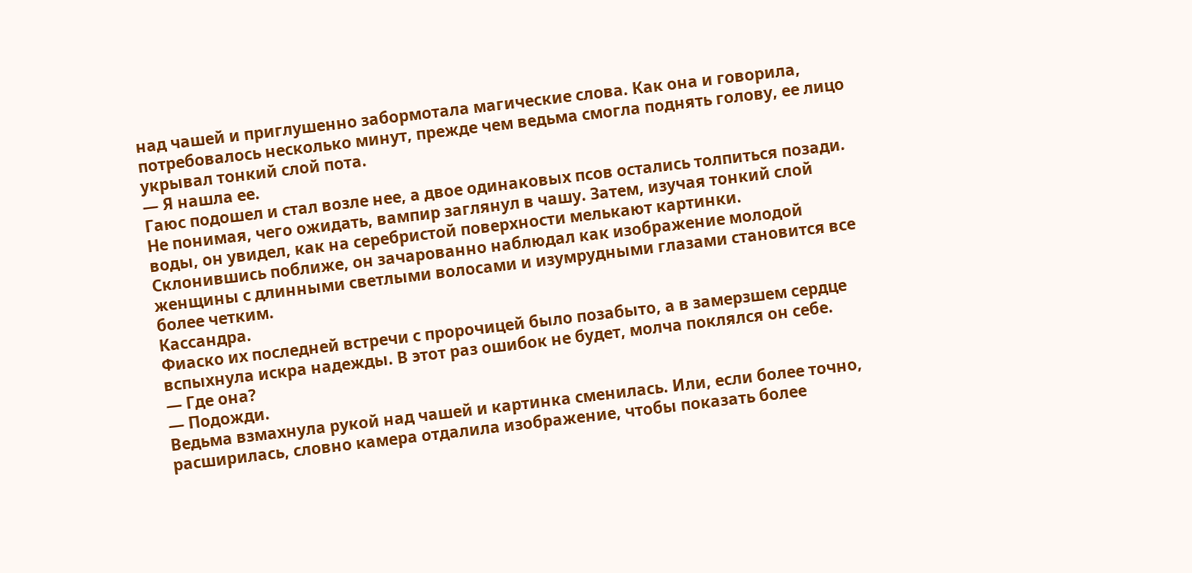над чашей и приглушенно забормотала магические слова. Как она и говорила, потребовалось несколько минут, прежде чем ведьма смогла поднять голову, ее лицо укрывал тонкий слой пота.
— Я нашла ее.
Гаюс подошел и стал возле нее, а двое одинаковых псов остались толпиться позади. Не понимая, чего ожидать, вампир заглянул в чашу. Затем, изучая тонкий слой воды, он увидел, как на серебристой поверхности мелькают картинки.
Склонившись поближе, он зачарованно наблюдал как изображение молодой женщины с длинными светлыми волосами и изумрудными глазами становится все более четким.
Кассандра.
Фиаско их последней встречи с пророчицей было позабыто, а в замерзшем сердце вспыхнула искра надежды. В этот раз ошибок не будет, молча поклялся он себе.
— Где она?
— Подожди.
Ведьма взмахнула рукой над чашей и картинка сменилась. Или, если более точно, расширилась, словно камера отдалила изображение, чтобы показать более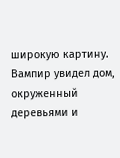широкую картину. Вампир увидел дом, окруженный деревьями и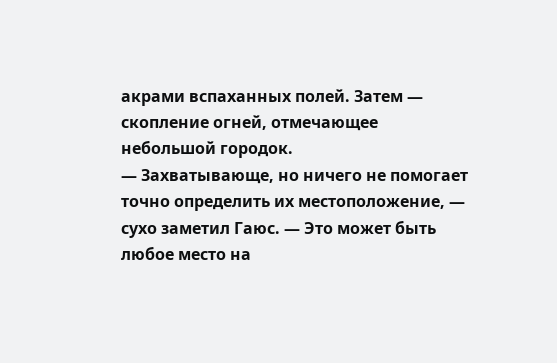акрами вспаханных полей. Затем — скопление огней, отмечающее небольшой городок.
— Захватывающе, но ничего не помогает точно определить их местоположение, — сухо заметил Гаюс. — Это может быть любое место на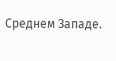Среднем Западе.